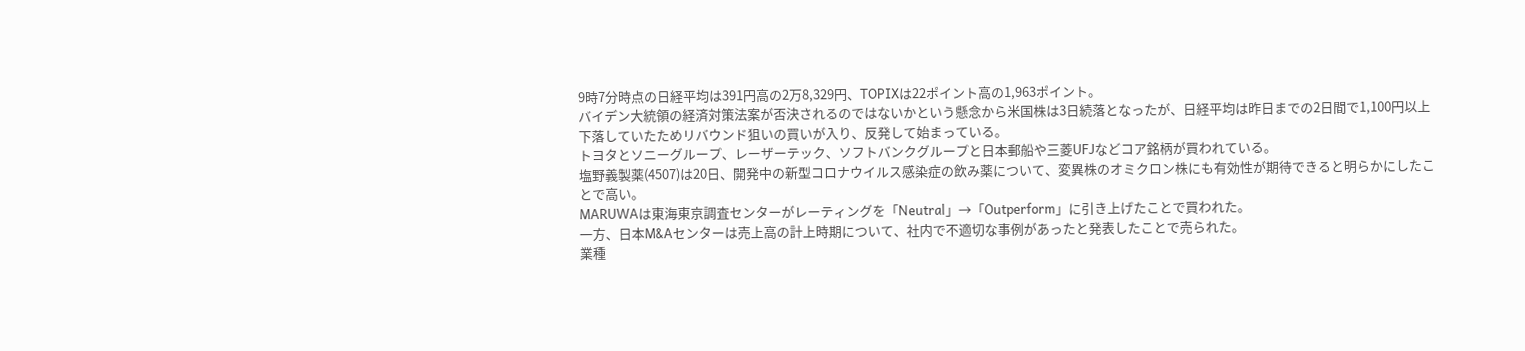9時7分時点の日経平均は391円高の2万8,329円、TOPIXは22ポイント高の1,963ポイント。
バイデン大統領の経済対策法案が否決されるのではないかという懸念から米国株は3日続落となったが、日経平均は昨日までの2日間で1,100円以上下落していたためリバウンド狙いの買いが入り、反発して始まっている。
トヨタとソニーグループ、レーザーテック、ソフトバンクグループと日本郵船や三菱UFJなどコア銘柄が買われている。
塩野義製薬(4507)は20日、開発中の新型コロナウイルス感染症の飲み薬について、変異株のオミクロン株にも有効性が期待できると明らかにしたことで高い。
MARUWAは東海東京調査センターがレーティングを「Neutral」→「Outperform」に引き上げたことで買われた。
一方、日本M&Aセンターは売上高の計上時期について、社内で不適切な事例があったと発表したことで売られた。
業種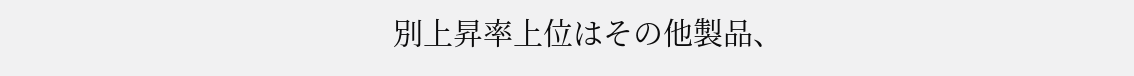別上昇率上位はその他製品、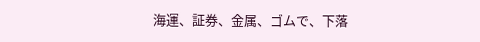海運、証券、金属、ゴムで、下落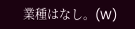業種はなし。(W)